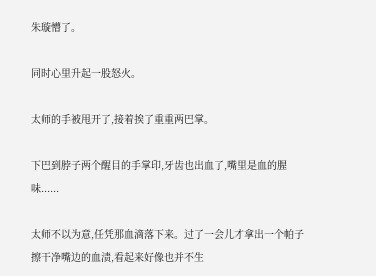朱璇懵了。

同时心里升起一股怒火。

太师的手被甩开了,接着挨了重重两巴掌。

下巴到脖子两个醒目的手掌印,牙齿也出血了,嘴里是血的腥味......

太师不以为意,任凭那血滴落下来。过了一会儿才拿出一个帕子擦干净嘴边的血渍,看起来好像也并不生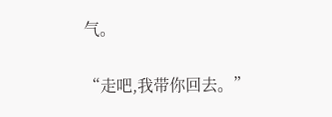气。

“走吧,我带你回去。”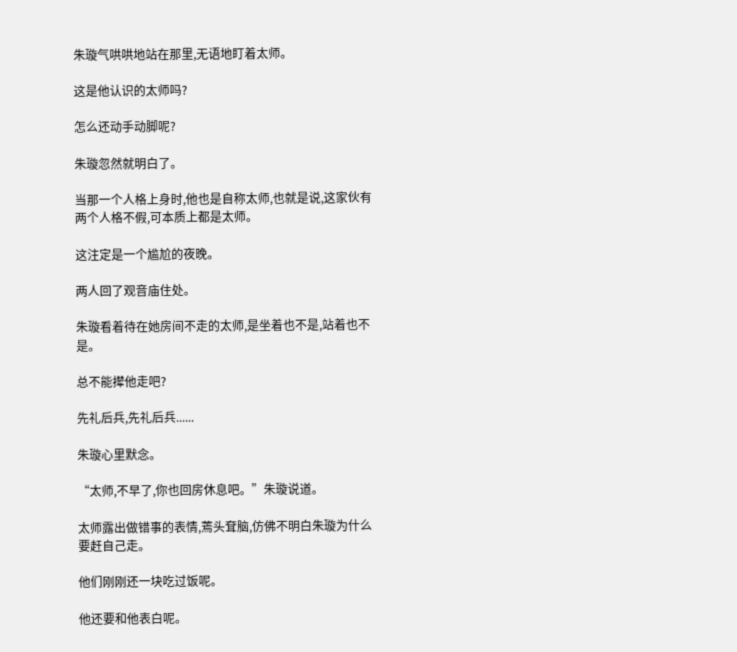朱璇气哄哄地站在那里,无语地盯着太师。

这是他认识的太师吗?

怎么还动手动脚呢?

朱璇忽然就明白了。

当那一个人格上身时,他也是自称太师,也就是说,这家伙有两个人格不假,可本质上都是太师。

这注定是一个尴尬的夜晚。

两人回了观音庙住处。

朱璇看着待在她房间不走的太师,是坐着也不是,站着也不是。

总不能撵他走吧?

先礼后兵,先礼后兵......

朱璇心里默念。

“太师,不早了,你也回房休息吧。”朱璇说道。

太师露出做错事的表情,蔫头耷脑,仿佛不明白朱璇为什么要赶自己走。

他们刚刚还一块吃过饭呢。

他还要和他表白呢。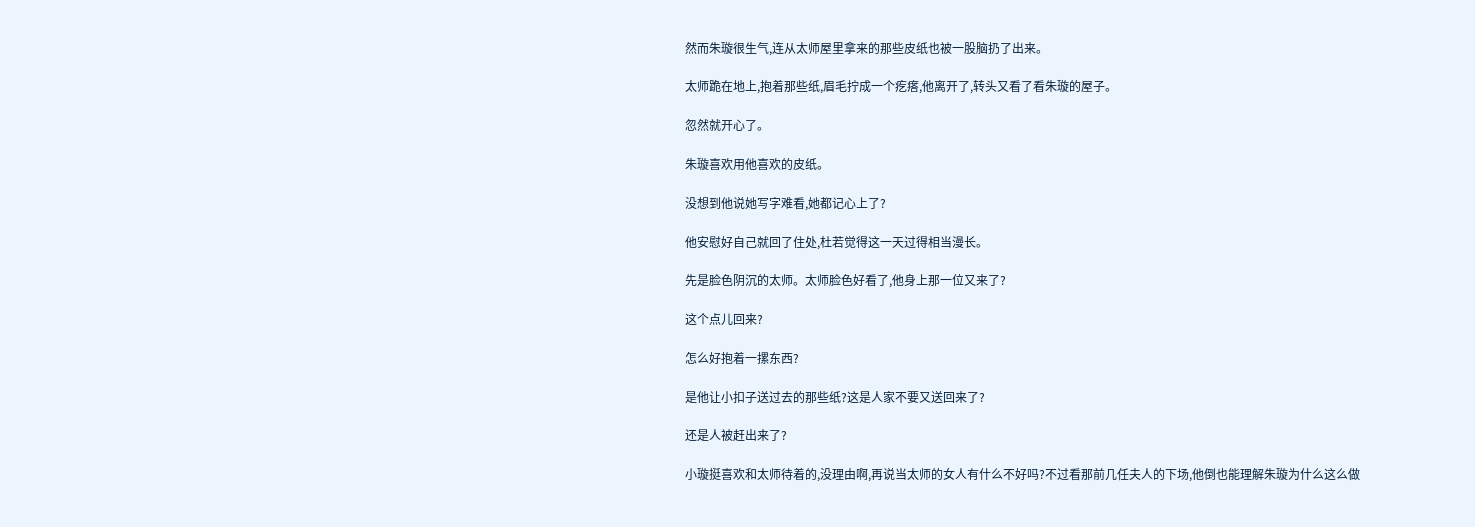然而朱璇很生气,连从太师屋里拿来的那些皮纸也被一股脑扔了出来。

太师跪在地上,抱着那些纸,眉毛拧成一个疙瘩,他离开了,转头又看了看朱璇的屋子。

忽然就开心了。

朱璇喜欢用他喜欢的皮纸。

没想到他说她写字难看,她都记心上了?

他安慰好自己就回了住处,杜若觉得这一天过得相当漫长。

先是脸色阴沉的太师。太师脸色好看了,他身上那一位又来了?

这个点儿回来?

怎么好抱着一摞东西?

是他让小扣子送过去的那些纸?这是人家不要又送回来了?

还是人被赶出来了?

小璇挺喜欢和太师待着的,没理由啊,再说当太师的女人有什么不好吗?不过看那前几任夫人的下场,他倒也能理解朱璇为什么这么做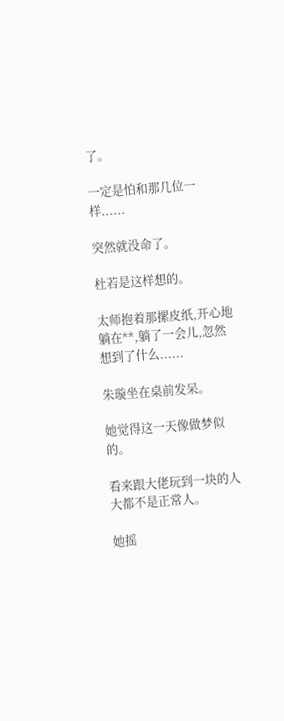了。

一定是怕和那几位一样......

突然就没命了。

杜若是这样想的。

太师抱着那摞皮纸,开心地躺在**,躺了一会儿,忽然想到了什么......

朱璇坐在桌前发呆。

她觉得这一天像做梦似的。

看来跟大佬玩到一块的人大都不是正常人。

她摇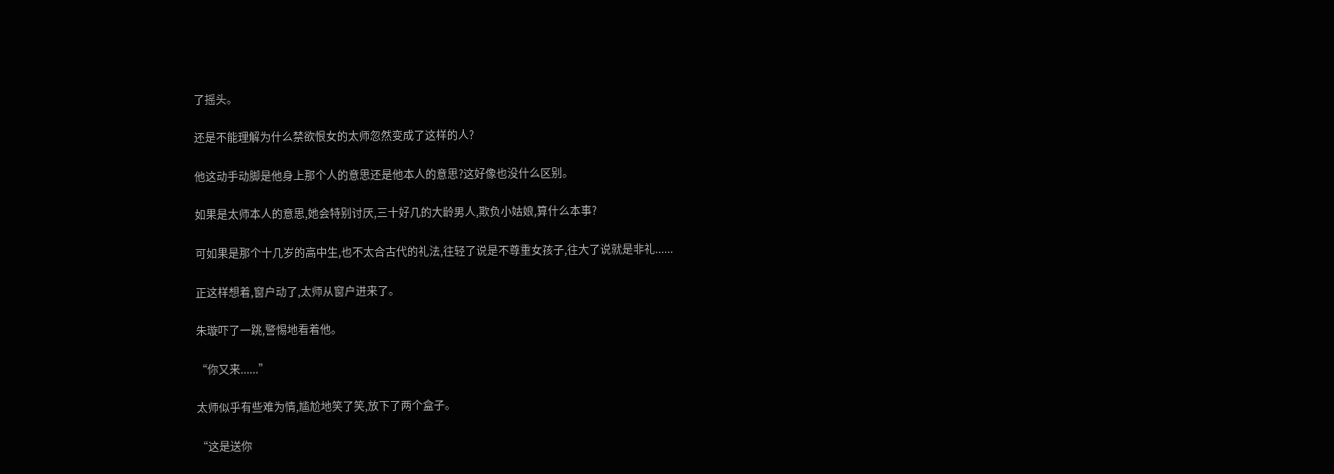了摇头。

还是不能理解为什么禁欲恨女的太师忽然变成了这样的人?

他这动手动脚是他身上那个人的意思还是他本人的意思?这好像也没什么区别。

如果是太师本人的意思,她会特别讨厌,三十好几的大龄男人,欺负小姑娘,算什么本事?

可如果是那个十几岁的高中生,也不太合古代的礼法,往轻了说是不尊重女孩子,往大了说就是非礼......

正这样想着,窗户动了,太师从窗户进来了。

朱璇吓了一跳,警惕地看着他。

“你又来......”

太师似乎有些难为情,尴尬地笑了笑,放下了两个盒子。

“这是送你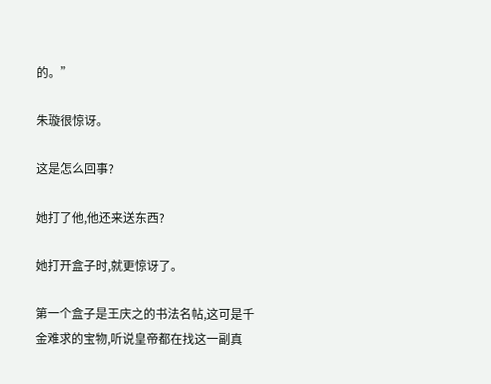的。”

朱璇很惊讶。

这是怎么回事?

她打了他,他还来送东西?

她打开盒子时,就更惊讶了。

第一个盒子是王庆之的书法名帖,这可是千金难求的宝物,听说皇帝都在找这一副真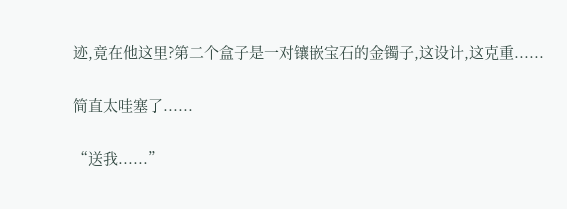迹,竟在他这里?第二个盒子是一对镶嵌宝石的金镯子,这设计,这克重......

简直太哇塞了......

“送我......”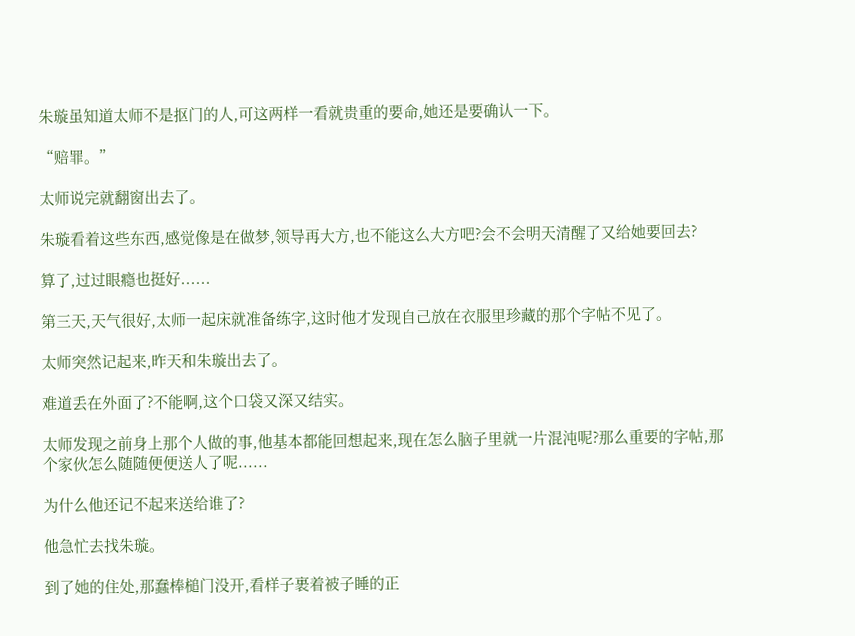朱璇虽知道太师不是抠门的人,可这两样一看就贵重的要命,她还是要确认一下。

“赔罪。”

太师说完就翻窗出去了。

朱璇看着这些东西,感觉像是在做梦,领导再大方,也不能这么大方吧?会不会明天清醒了又给她要回去?

算了,过过眼瘾也挺好......

第三天,天气很好,太师一起床就准备练字,这时他才发现自己放在衣服里珍藏的那个字帖不见了。

太师突然记起来,昨天和朱璇出去了。

难道丢在外面了?不能啊,这个口袋又深又结实。

太师发现之前身上那个人做的事,他基本都能回想起来,现在怎么脑子里就一片混沌呢?那么重要的字帖,那个家伙怎么随随便便送人了呢......

为什么他还记不起来送给谁了?

他急忙去找朱璇。

到了她的住处,那蠢棒槌门没开,看样子裹着被子睡的正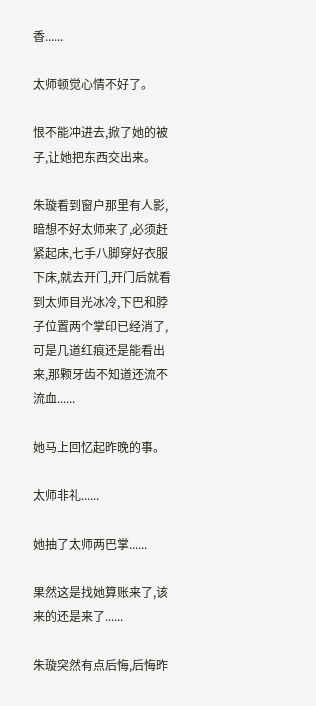香......

太师顿觉心情不好了。

恨不能冲进去,掀了她的被子,让她把东西交出来。

朱璇看到窗户那里有人影,暗想不好太师来了,必须赶紧起床,七手八脚穿好衣服下床,就去开门,开门后就看到太师目光冰冷,下巴和脖子位置两个掌印已经消了,可是几道红痕还是能看出来,那颗牙齿不知道还流不流血......

她马上回忆起昨晚的事。

太师非礼......

她抽了太师两巴掌......

果然这是找她算账来了,该来的还是来了......

朱璇突然有点后悔,后悔昨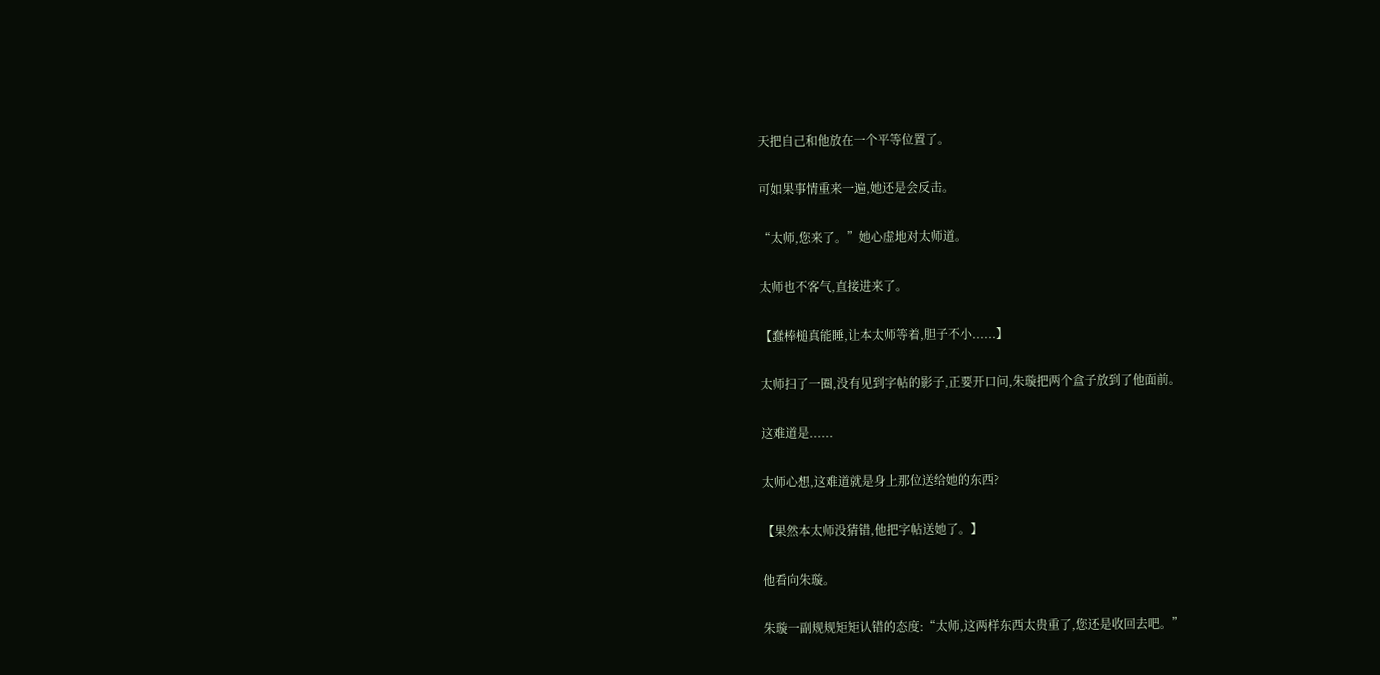天把自己和他放在一个平等位置了。

可如果事情重来一遍,她还是会反击。

“太师,您来了。”她心虚地对太师道。

太师也不客气,直接进来了。

【蠢棒槌真能睡,让本太师等着,胆子不小......】

太师扫了一圈,没有见到字帖的影子,正要开口问,朱璇把两个盒子放到了他面前。

这难道是......

太师心想,这难道就是身上那位送给她的东西?

【果然本太师没猜错,他把字帖送她了。】

他看向朱璇。

朱璇一副规规矩矩认错的态度:“太师,这两样东西太贵重了,您还是收回去吧。”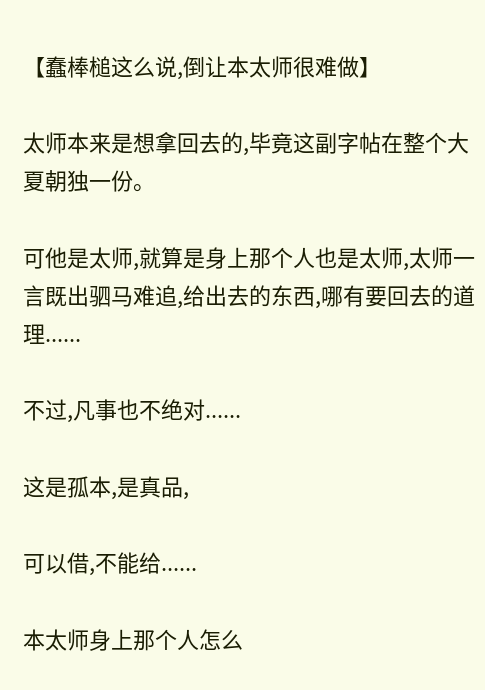【蠢棒槌这么说,倒让本太师很难做】

太师本来是想拿回去的,毕竟这副字帖在整个大夏朝独一份。

可他是太师,就算是身上那个人也是太师,太师一言既出驷马难追,给出去的东西,哪有要回去的道理......

不过,凡事也不绝对......

这是孤本,是真品,

可以借,不能给......

本太师身上那个人怎么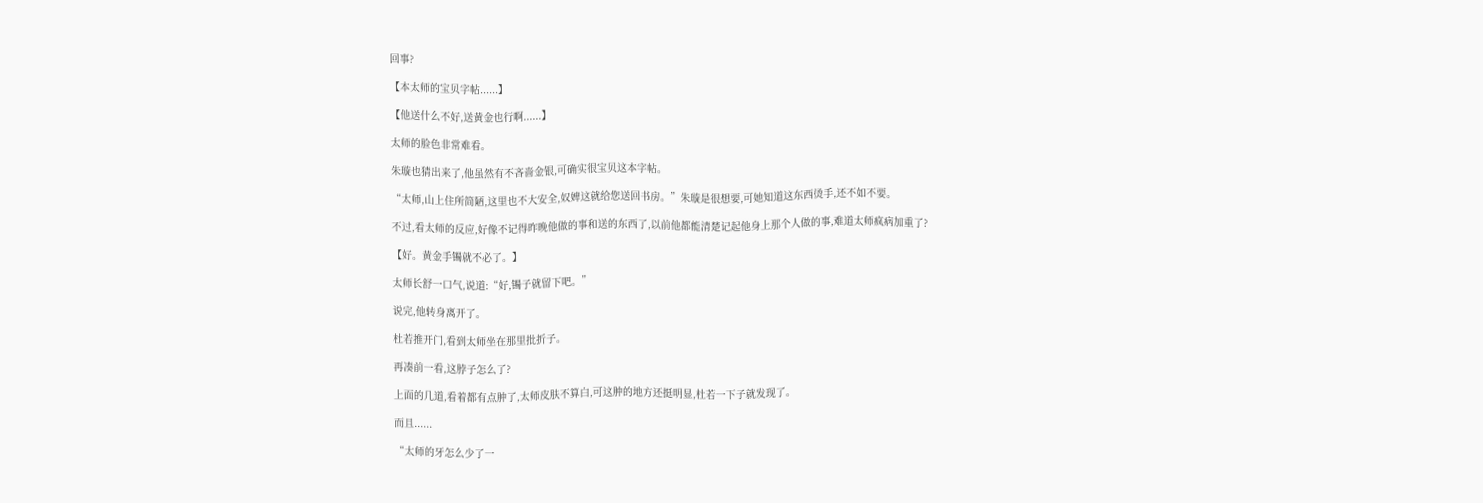回事?

【本太师的宝贝字帖......】

【他送什么不好,送黄金也行啊......】

太师的脸色非常难看。

朱璇也猜出来了,他虽然有不吝啬金银,可确实很宝贝这本字帖。

“太师,山上住所简陋,这里也不大安全,奴婢这就给您送回书房。”朱璇是很想要,可她知道这东西烫手,还不如不要。

不过,看太师的反应,好像不记得昨晚他做的事和送的东西了,以前他都能清楚记起他身上那个人做的事,难道太师疯病加重了?

【好。黄金手镯就不必了。】

太师长舒一口气,说道:“好,镯子就留下吧。”

说完,他转身离开了。

杜若推开门,看到太师坐在那里批折子。

再凑前一看,这脖子怎么了?

上面的几道,看着都有点肿了,太师皮肤不算白,可这肿的地方还挺明显,杜若一下子就发现了。

而且......

“太师的牙怎么少了一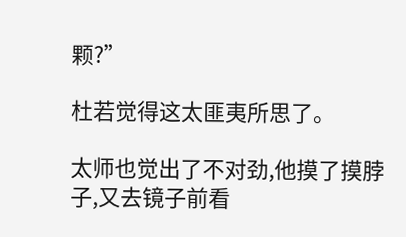颗?”

杜若觉得这太匪夷所思了。

太师也觉出了不对劲,他摸了摸脖子,又去镜子前看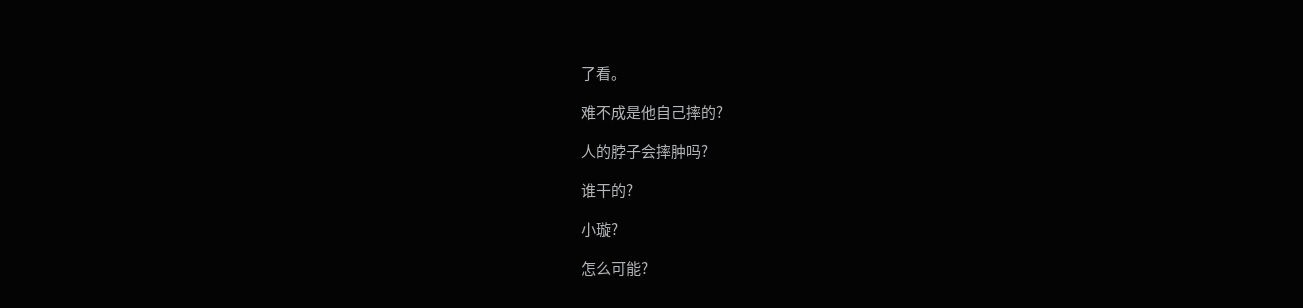了看。

难不成是他自己摔的?

人的脖子会摔肿吗?

谁干的?

小璇?

怎么可能?